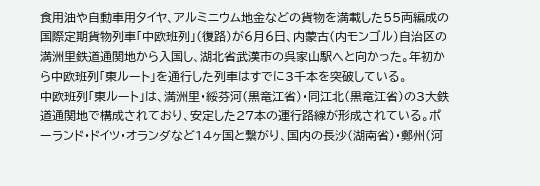食用油や自動車用タイヤ、アルミニウム地金などの貨物を満載した55両編成の国際定期貨物列車「中欧班列」(復路)が6月6日、内蒙古(内モンゴル)自治区の満洲里鉄道通関地から入国し、湖北省武漢市の呉家山駅へと向かった。年初から中欧班列「東ルート」を通行した列車はすでに3千本を突破している。
中欧班列「東ルート」は、満洲里・綏芬河(黒竜江省)・同江北(黒竜江省)の3大鉄道通関地で構成されており、安定した27本の運行路線が形成されている。ポーランド・ドイツ・オランダなど14ヶ国と繋がり、国内の長沙(湖南省)・鄭州(河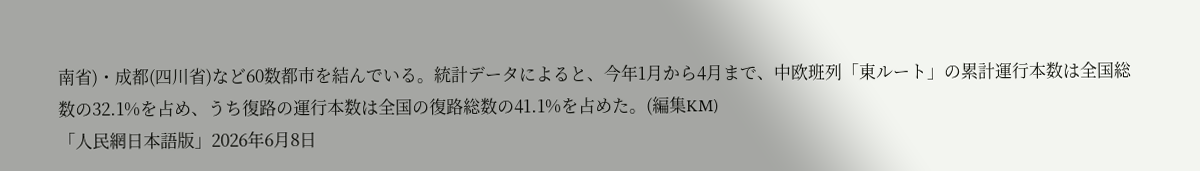南省)・成都(四川省)など60数都市を結んでいる。統計データによると、今年1月から4月まで、中欧班列「東ルート」の累計運行本数は全国総数の32.1%を占め、うち復路の運行本数は全国の復路総数の41.1%を占めた。(編集KM)
「人民網日本語版」2026年6月8日